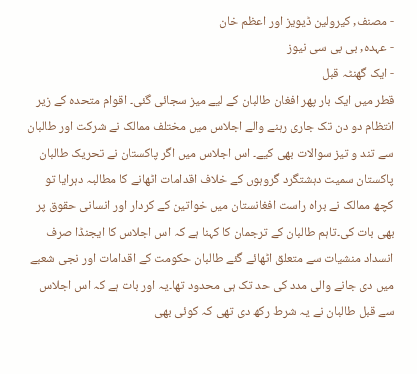- مصنف, کیرولین ڈیویز اور اعظم خان
- عہدہ, بی بی سی نیوز
- ایک گھنٹہ قبل
قطر میں ایک بار پھر افغان طالبان کے لیے میز سجائی گئی۔ اقوام متحدہ کے زیر انتظام دو دن تک جاری رہنے والے اجلاس میں مختلف ممالک نے شرکت اور طالبان سے تند و تیز سوالات بھی کیے۔ اس اجلاس میں اگر پاکستان نے تحریک طالبان پاکستان سمیت دہشتگرد گروہوں کے خلاف اقدامات اٹھانے کا مطالبہ دہرایا تو کچھ ممالک نے براہ راست افغانستان میں خواتین کے کردار اور انسانی حقوق پر بھی بات کی۔تاہم طالبان کے ترجمان کا کہنا ہے کہ اس اجلاس کا ایجنڈا صرف انسداد منشیات سے متعلق اٹھائے گئے طالبان حکومت کے اقدامات اور نجی شعبے میں دی جانے والی مدد کی حد تک ہی محدود تھا۔یہ اور بات ہے کہ اس اجلاس سے قبل طالبان نے یہ شرط رکھ دی تھی کہ کوئی بھی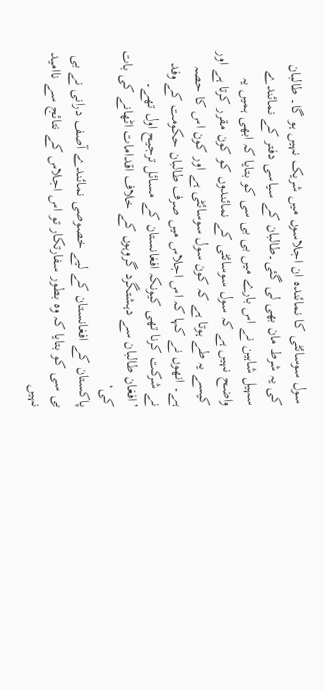سول سوسائٹی کا نمائندہ ان اجلاسوں میں شریک نہیں ہو گا۔ طالبان کی یہ شرط مان بھی لی گئی۔طالبان کے سیاسی دفتر کے نمائندے سہیل شاہین نے اس بارے میں بی بی سی کو بتایا کہ ابھی ہمیں یہ واضح نہیں ہے کہ سول سوسائٹی کے نمائندوں کو کون مقرر کرتا ہے اور کیسے یہ طے ہوتا ہے کہ کون سول سوسائٹی ہے اور کون اس کا حصہ ہے۔ انھوں نے کہا کہ اس اجلاس میں صرف طالبان حکومت کے وفد نے شرکت کرنا تھی کیونکہ افغانستان کے مسائل ترجیح اول تھے۔
’افغان طالبان سے دہشتگرد گروہوں کے خلاف اقدامات اٹھانے کی بات کی‘
پاکستان کے افغانستان کے لیے خصوصی نمائندے آصف درانی نے بی بی سی کو بتایا کہ وہ بطور سفارتکار تو اس اجلاس کے نتائج سے ناامید نہیں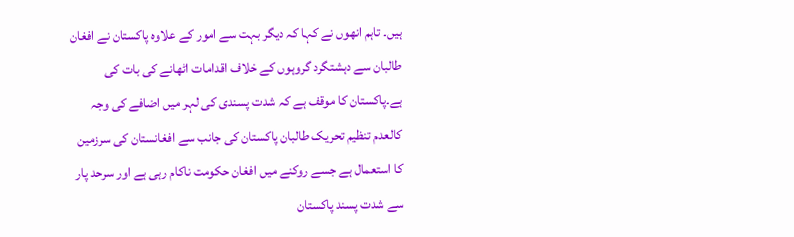ہیں۔ تاہم انھوں نے کہا کہ دیگر بہت سے امور کے علاوہ پاکستان نے افغان طالبان سے دہشتگرد گروہوں کے خلاف اقدامات اٹھانے کی بات کی ہے۔پاکستان کا موقف ہے کہ شدت پسندی کی لہر میں اضافے کی وجہ کالعدم تنظیم تحریک طالبان پاکستان کی جانب سے افغانستان کی سرزمین کا استعمال ہے جسے روکنے میں افغان حکومت ناکام رہی ہے اور سرحد پار سے شدت پسند پاکستان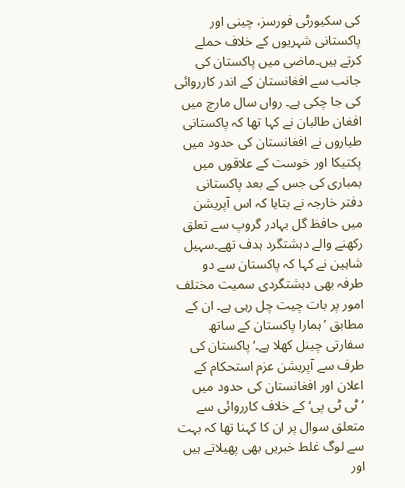کی سکیورٹی فورسز، چینی اور پاکستانی شہریوں کے خلاف حملے کرتے ہیں۔ماضی میں پاکستان کی جانب سے افغانستان کے اندر کارروائی کی جا چکی ہے۔ رواں سال مارچ میں افغان طالبان نے کہا تھا کہ پاکستانی طیاروں نے افغانستان کی حدود میں پکتیکا اور خوست کے علاقوں میں بمباری کی جس کے بعد پاکستانی دفتر خارجہ نے بتایا کہ اس آپریشن میں حافظ گل بہادر گروپ سے تعلق رکھنے والے دہشتگرد ہدف تھے۔سہیل شاہین نے کہا کہ پاکستان سے دو طرفہ بھی دہشتگردی سمیت مختلف امور پر بات چیت چل رہی ہے۔ ان کے مطابق ’ہمارا پاکستان کے ساتھ سفارتی چینل کھلا ہے۔‘پاکستان کی طرف سے آپریشن عزم استحکام کے اعلان اور افغانستان کی حدود میں ’ٹی ٹی پی‘ کے خلاف کارروائی سے متعلق سوال پر ان کا کہنا تھا کہ بہت سے لوگ غلط خبریں بھی پھیلاتے ہیں اور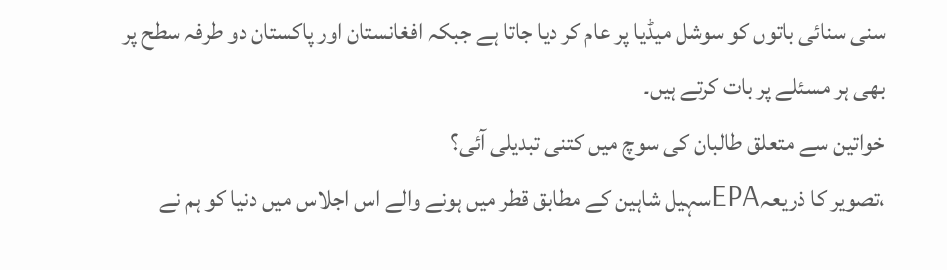سنی سنائی باتوں کو سوشل میڈیا پر عام کر دیا جاتا ہے جبکہ افغانستان اور پاکستان دو طرفہ سطح پر بھی ہر مسئلے پر بات کرتے ہیں۔
خواتین سے متعلق طالبان کی سوچ میں کتنی تبدیلی آئی؟
،تصویر کا ذریعہEPAسہیل شاہین کے مطابق قطر میں ہونے والے اس اجلاس میں دنیا کو ہم نے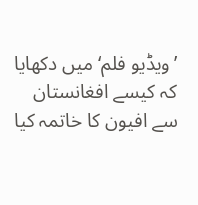’ویڈیو فلم‘ میں دکھایا کہ کیسے افغانستان سے افیون کا خاتمہ کیا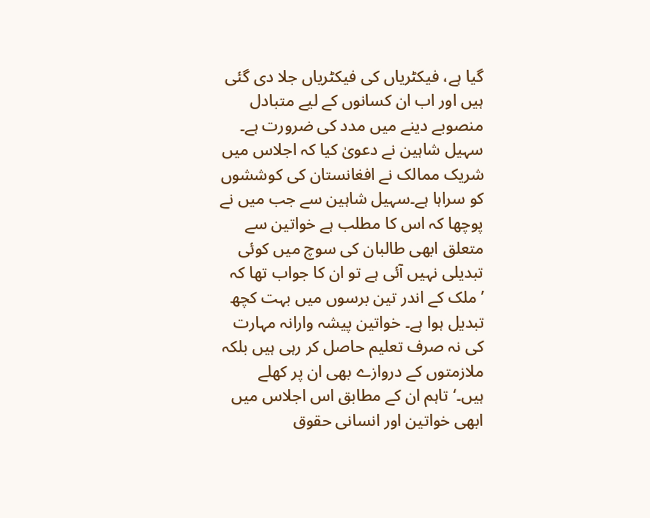گیا ہے، فیکٹریاں کی فیکٹریاں جلا دی گئی ہیں اور اب ان کسانوں کے لیے متبادل منصوبے دینے میں مدد کی ضرورت ہے۔ سہیل شاہین نے دعویٰ کیا کہ اجلاس میں شریک ممالک نے افغانستان کی کوششوں کو سراہا ہے۔سہیل شاہین سے جب میں نے پوچھا کہ اس کا مطلب ہے خواتین سے متعلق ابھی طالبان کی سوچ میں کوئی تبدیلی نہیں آئی ہے تو ان کا جواب تھا کہ ’ملک کے اندر تین برسوں میں بہت کچھ تبدیل ہوا ہے۔ خواتین پیشہ وارانہ مہارت کی نہ صرف تعلیم حاصل کر رہی ہیں بلکہ ملازمتوں کے دروازے بھی ان پر کھلے ہیں۔‘تاہم ان کے مطابق اس اجلاس میں ابھی خواتین اور انسانی حقوق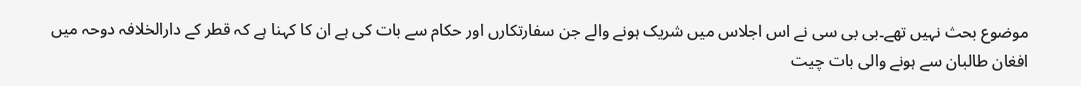موضوع بحث نہیں تھے۔بی بی سی نے اس اجلاس میں شریک ہونے والے جن سفارتکارں اور حکام سے بات کی ہے ان کا کہنا ہے کہ قطر کے دارالخلافہ دوحہ میں افغان طالبان سے ہونے والی بات چیت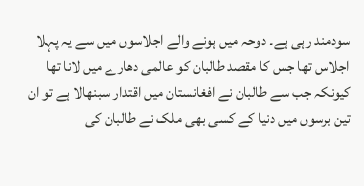سودمند رہی ہے۔ دوحہ میں ہونے والے اجلاسوں میں سے یہ پہلا اجلاس تھا جس کا مقصد طالبان کو عالمی دھارے میں لانا تھا کیونکہ جب سے طالبان نے افغانستان میں اقتدار سبنھالا ہے تو ان تین برسوں میں دنیا کے کسی بھی ملک نے طالبان کی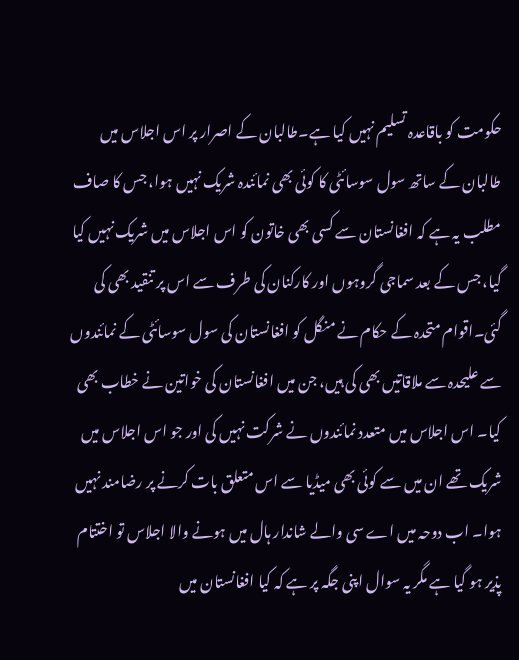حکومت کو باقاعدہ تسلیم نہیں کیا ہے۔طالبان کے اصرار پر اس اجلاس میں طالبان کے ساتھ سول سوسائٹی کا کوئی بھی نمائندہ شریک نہیں ہوا، جس کا صاف مطلب یہ ہے کہ افغانستان سے کسی بھی خاتون کو اس اجلاس میں شریک نہیں کیا گیا، جس کے بعد سماجی گروہوں اور کارکنان کی طرف سے اس پر تنقید بھی کی گئی۔اقوام متحدہ کے حکام نے منگل کو افغانستان کی سول سوسائٹی کے نمائندوں سے علیحدہ سے ملاقاتیں بھی کی ہیں، جن میں افغانستان کی خواتین نے خطاب بھی کیا۔ اس اجلاس میں متعدد نمائندوں نے شرکت نہیں کی اور جو اس اجلاس میں شریک تھے ان میں سے کوئی بھی میڈیا سے اس متعلق بات کرنے پر رضامند نہیں ہوا۔ اب دوحہ میں اے سی والے شاندار ہال میں ہونے والا اجلاس تو اختتام پذیر ہو گیا ہے مگر یہ سوال اپنی جگہ پر ہے کہ کیا افغانستان میں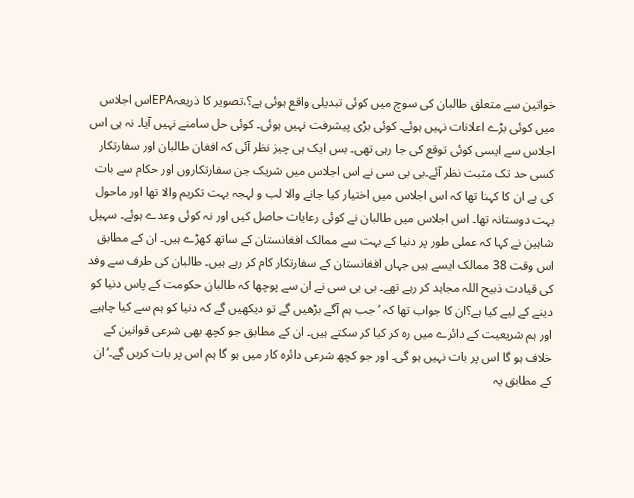خواتین سے متعلق طالبان کی سوچ میں کوئی تبدیلی واقع ہوئی ہے؟،تصویر کا ذریعہEPAاس اجلاس میں کوئی بڑے اعلانات نہیں ہوئے۔ کوئی بڑی پیشرفت نہیں ہوئی۔ کوئی حل سامنے نہیں آیا۔ نہ ہی اس اجلاس سے ایسی کوئی توقع کی جا رہی تھی۔ بس ایک ہی چیز نظر آئی کہ افغان طالبان اور سفارتکار کسی حد تک مثبت نظر آئے۔بی بی سی نے اس اجلاس میں شریک جن سفارتکاروں اور حکام سے بات کی ہے ان کا کہنا تھا کہ اس اجلاس میں اختیار کیا جانے والا لب و لہجہ بہت تکریم والا تھا اور ماحول بہت دوستانہ تھا۔ اس اجلاس میں طالبان نے کوئی رعایات حاصل کیں اور نہ کوئی وعدے ہوئے۔ سہیل شاہین نے کہا کہ عملی طور پر دنیا کے بہت سے ممالک افغانستان کے ساتھ کھڑے ہیں۔ ان کے مطابق اس وقت 38 ممالک ایسے ہیں جہاں افغانستان کے سفارتکار کام کر رہے ہیں۔ طالبان کی طرف سے وفد کی قیادت ذبیح اللہ مجاہد کر رہے تھے۔ بی بی سی نے ان سے پوچھا کہ طالبان حکومت کے پاس دنیا کو دینے کے لیے کیا ہے؟ان کا جواب تھا کہ ’جب ہم آگے بڑھیں گے تو دیکھیں گے کہ دنیا کو ہم سے کیا چاہیے اور ہم شریعیت کے دائرے میں رہ کر کیا کر سکتے ہیں۔ ان کے مطابق جو کچھ بھی شرعی قوانین کے خلاف ہو گا اس پر بات نہیں ہو گی۔ اور جو کچھ شرعی دائرہ کار میں ہو گا ہم اس پر بات کریں گے۔‘ان کے مطابق یہ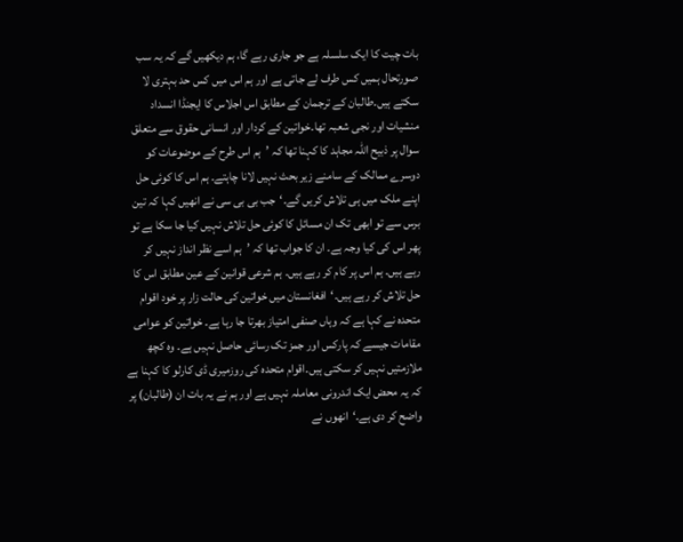بات چیت کا ایک سلسلہ ہے جو جاری رہے گا، ہم دیکھیں گے کہ یہ سب صورتحال ہمیں کس طرف لے جاتی ہے اور ہم اس میں کس حد بہتری لا سکتے ہیں۔طالبان کے ترجمان کے مطابق اس اجلاس کا ایجنڈا انسداد منشیات اور نجی شعبہ تھا۔خواتین کے کردار اور انسانی حقوق سے متعلق سوال پر ذبیح اللہ مجاہد کا کہنا تھا کہ ’ہم اس طرح کے موضوعات کو دوسرے ممالک کے سامنے زیر بحث نہیں لانا چاہتے۔ ہم اس کا کوئی حل اپنے ملک میں ہی تلاش کریں گے۔‘جب بی بی سی نے انھیں کہا کہ تین برس سے تو ابھی تک ان مسائل کا کوئی حل تلاش نہیں کیا جا سکا ہے تو پھر اس کی کیا وجہ ہے۔ ان کا جواب تھا کہ ’ہم اسے نظر انداز نہیں کر رہے ہیں۔ ہم اس پر کام کر رہے ہیں۔ ہم شرعی قوانین کے عین مطابق اس کا حل تلاش کر رہے ہیں۔‘افغانستان میں خواتین کی حالت زار پر خود اقوام متحدہ نے کہا ہے کہ وہاں صنفی امتیاز بھرتا جا رہا ہے۔ خواتین کو عوامی مقامات جیسے کہ پارکس اور جمز تک رسائی حاصل نہیں ہے۔ وہ کچھ ملازمتیں نہیں کر سکتی ہیں۔اقوام متحدہ کی روزمیری ڈی کارلو کا کہنا ہے کہ یہ محض ایک اندرونی معاملہ نہیں ہے اور ہم نے یہ بات ان (طالبان) پر واضح کر دی ہے۔‘انھوں نے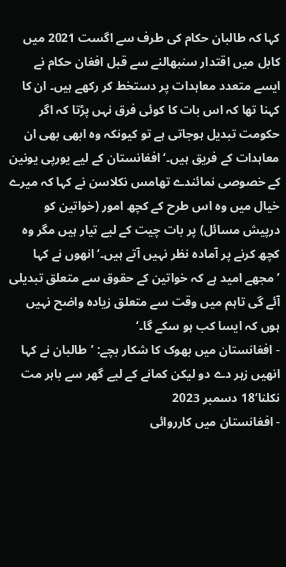کہا کہ طالبان حکام کی طرف سے اگست 2021 میں کابل میں اقتدار سنبھالنے سے قبل افغان حکام نے ایسے متعدد معاہدات پر دستخط کر رکھے ہیں۔ ان کا کہنا تھا کہ اس بات کا کوئی فرق نہں پڑتا کہ اگر حکومت تبدیل ہوجاتی ہے تو کیونکہ وہ ابھی بھی ان معاہدات کے فریق ہیں۔‘افغانستان کے لیے یورپی یونین کے خصوصی نمائندے تھامس نکلاسن نے کہا کہ میرے خیال میں وہ اس طرح کے کچھ امور (خواتین کو درپیش مسائل) پر بات چیت کے لیے تیار ہیں مگر وہ کچھ کرنے پر آمادہ نظر نہیں آتے ہیں۔‘انھوں نے کہا ’مجھے امید ہے کہ خواتین کے حقوق سے متعلق تبدیلی آئے گی تاہم میں وقت سے متعلق زیادہ واضح نہیں ہوں کہ ایسا کب ہو سکے گا۔‘
- افغانستان میں بھوک کا شکار بچے: ’طالبان نے کہا انھیں زہر دے دو لیکن کمانے کے لیے گھر سے باہر مت نکلنا‘18 دسمبر 2023
- افغانستان میں کارروائی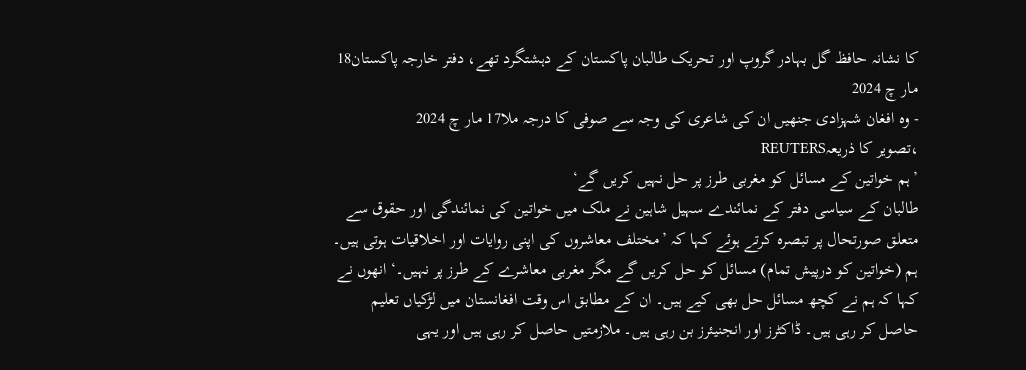کا نشانہ حافظ گل بہادر گروپ اور تحریک طالبان پاکستان کے دہشتگرد تھے، دفتر خارجہ پاکستان18 مار چ 2024
- وہ افغان شہزادی جنھیں ان کی شاعری کی وجہ سے صوفی کا درجہ ملا17 مار چ 2024
،تصویر کا ذریعہREUTERS
’ہم خواتین کے مسائل کو مغربی طرز پر حل نہیں کریں گے‘
طالبان کے سیاسی دفتر کے نمائندے سہیل شاہین نے ملک میں خواتین کی نمائندگی اور حقوق سے متعلق صورتحال پر تبصرہ کرتے ہوئے کہا کہ ’مختلف معاشروں کی اپنی روایات اور اخلاقیات ہوتی ہیں۔ ہم (خواتین کو درپیش تمام) مسائل کو حل کریں گے مگر مغربی معاشرے کے طرز پر نہیں۔‘ انھوں نے کہا کہ ہم نے کچھ مسائل حل بھی کیے ہیں۔ ان کے مطابق اس وقت افغانستان میں لڑکیاں تعلیم حاصل کر رہی ہیں۔ ڈاکٹرز اور انجنیئرز بن رہی ہیں۔ ملازمتیں حاصل کر رہی ہیں اور یہی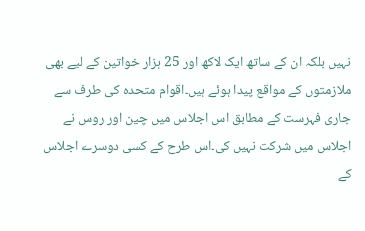نہیں بلکہ ان کے ساتھ ایک لاکھ اور 25 ہزار خواتین کے لیے بھی ملازمتوں کے مواقع پیدا ہوئے ہیں۔اقوام متحدہ کی طرف سے جاری فہرست کے مطابق اس اجلاس میں چین اور روس نے اجلاس میں شرکت نہیں کی۔اس طرح کے کسی دوسرے اجلاس کے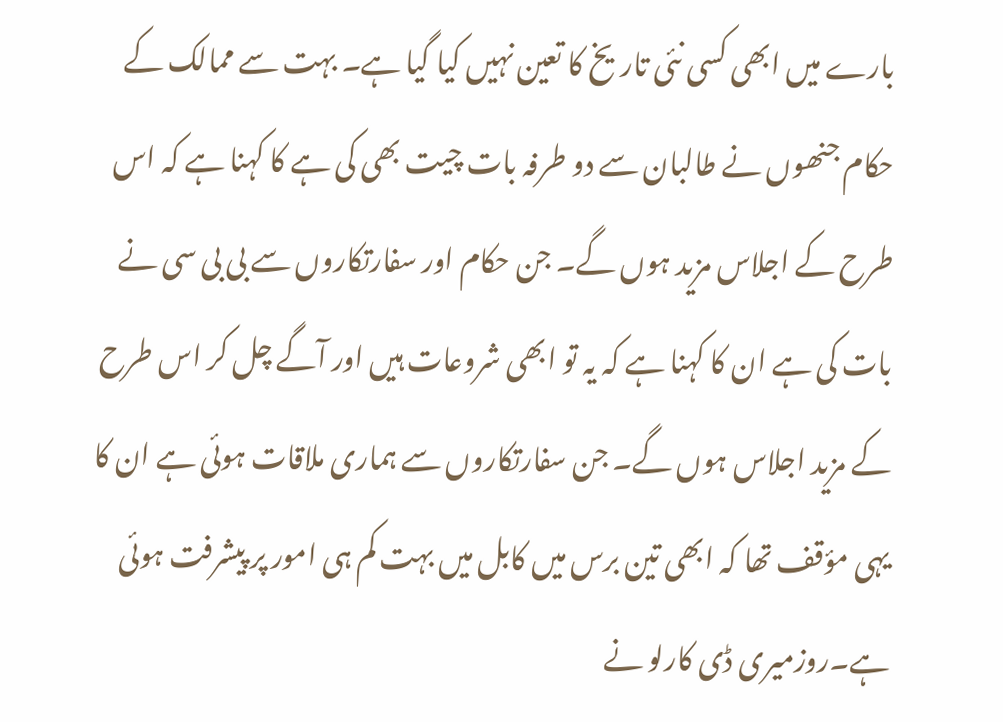بارے میں ابھی کسی نئی تاریخ کا تعین نہیں کیا گیا ہے۔ بہت سے ممالک کے حکام جنھوں نے طالبان سے دو طرفہ بات چیت بھی کی ہے کا کہنا ہے کہ اس طرح کے اجلاس مزید ہوں گے۔ جن حکام اور سفارتکاروں سے بی بی سی نے بات کی ہے ان کا کہنا ہے کہ یہ تو ابھی شروعات ہیں اور آگے چل کر اس طرح کے مزید اجلاس ہوں گے۔ جن سفارتکاروں سے ہماری ملاقات ہوئی ہے ان کا یہی مؤقف تھا کہ ابھی تین برس میں کابل میں بہت کم ہی امور پر پیشرفت ہوئی ہے۔روزمیری ڈی کارلو نے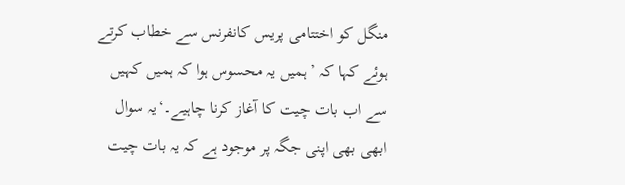منگل کو اختتامی پریس کانفرنس سے خطاب کرتے ہوئے کہا کہ ’ہمیں یہ محسوس ہوا کہ ہمیں کہیں سے اب بات چیت کا آغاز کرنا چاہیے۔‘یہ سوال ابھی بھی اپنی جگہ پر موجود ہے کہ یہ بات چیت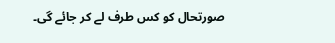صورتحال کو کس طرف لے کر جائے گی۔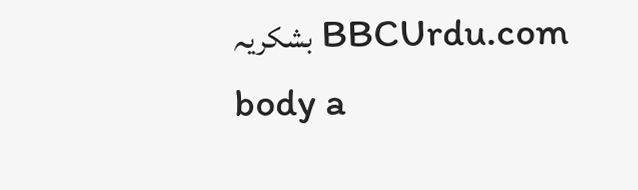BBCUrdu.com بشکریہ
body a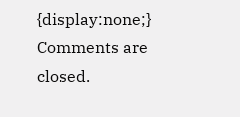{display:none;}
Comments are closed.